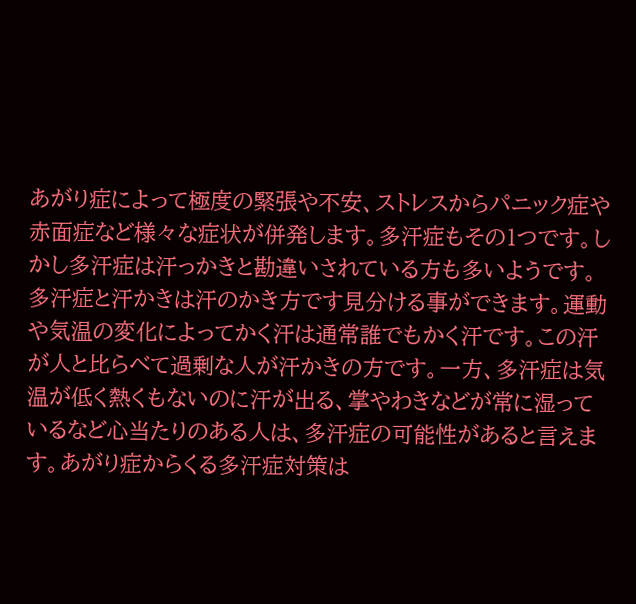あがり症によって極度の緊張や不安、ストレスからパニック症や赤面症など様々な症状が併発します。多汗症もその1つです。しかし多汗症は汗っかきと勘違いされている方も多いようです。多汗症と汗かきは汗のかき方です見分ける事ができます。運動や気温の変化によってかく汗は通常誰でもかく汗です。この汗が人と比らべて過剰な人が汗かきの方です。一方、多汗症は気温が低く熱くもないのに汗が出る、掌やわきなどが常に湿っているなど心当たりのある人は、多汗症の可能性があると言えます。あがり症からくる多汗症対策は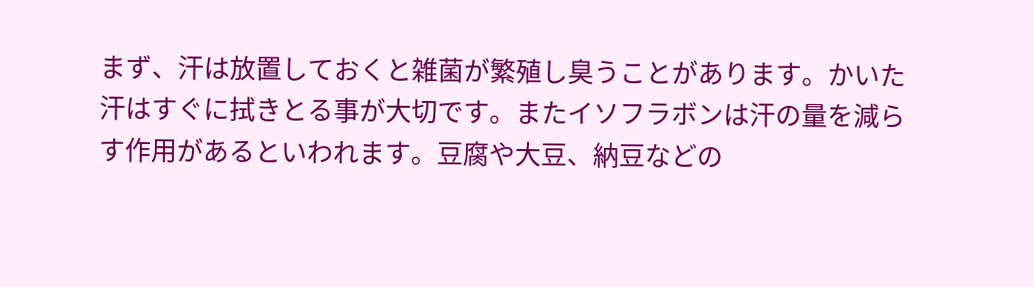まず、汗は放置しておくと雑菌が繁殖し臭うことがあります。かいた汗はすぐに拭きとる事が大切です。またイソフラボンは汗の量を減らす作用があるといわれます。豆腐や大豆、納豆などの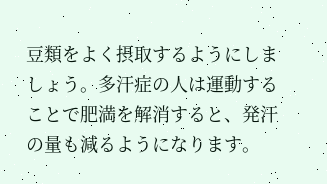豆類をよく摂取するようにしましょう。多汗症の人は運動することで肥満を解消すると、発汗の量も減るようになります。